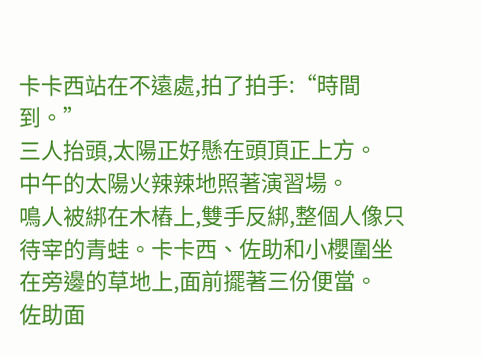卡卡西站在不遠處,拍了拍手:“時間到。”
三人抬頭,太陽正好懸在頭頂正上方。
中午的太陽火辣辣地照著演習場。
鳴人被綁在木樁上,雙手反綁,整個人像只待宰的青蛙。卡卡西、佐助和小櫻圍坐在旁邊的草地上,面前擺著三份便當。
佐助面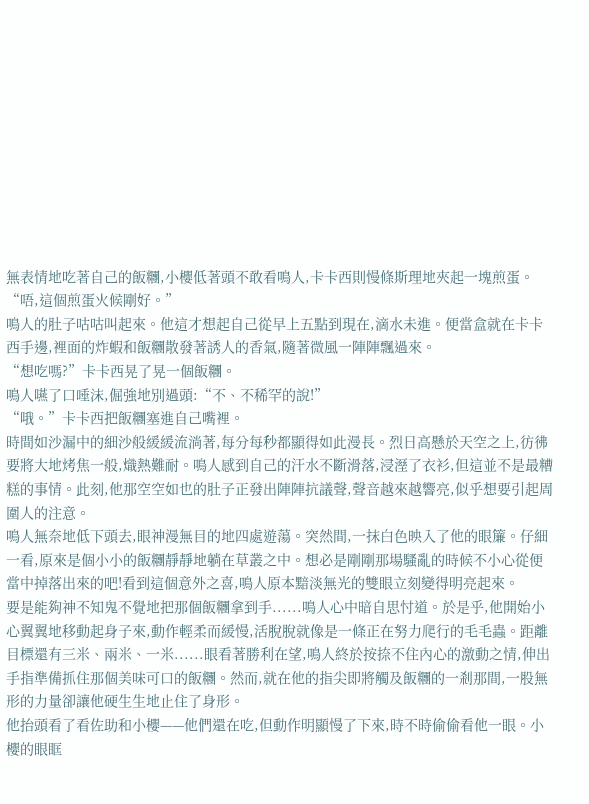無表情地吃著自己的飯糰,小櫻低著頭不敢看鳴人,卡卡西則慢條斯理地夾起一塊煎蛋。
“唔,這個煎蛋火候剛好。”
鳴人的肚子咕咕叫起來。他這才想起自己從早上五點到現在,滴水未進。便當盒就在卡卡西手邊,裡面的炸蝦和飯糰散發著誘人的香氣,隨著微風一陣陣飄過來。
“想吃嗎?”卡卡西晃了晃一個飯糰。
鳴人嚥了口唾沫,倔強地別過頭:“不、不稀罕的說!”
“哦。”卡卡西把飯糰塞進自己嘴裡。
時間如沙漏中的細沙般緩緩流淌著,每分每秒都顯得如此漫長。烈日高懸於天空之上,彷彿要將大地烤焦一般,熾熱難耐。鳴人感到自己的汗水不斷滑落,浸溼了衣衫,但這並不是最糟糕的事情。此刻,他那空空如也的肚子正發出陣陣抗議聲,聲音越來越響亮,似乎想要引起周圍人的注意。
鳴人無奈地低下頭去,眼神漫無目的地四處遊蕩。突然間,一抹白色映入了他的眼簾。仔細一看,原來是個小小的飯糰靜靜地躺在草叢之中。想必是剛剛那場騷亂的時候不小心從便當中掉落出來的吧!看到這個意外之喜,鳴人原本黯淡無光的雙眼立刻變得明亮起來。
要是能夠神不知鬼不覺地把那個飯糰拿到手......鳴人心中暗自思忖道。於是乎,他開始小心翼翼地移動起身子來,動作輕柔而緩慢,活脫脫就像是一條正在努力爬行的毛毛蟲。距離目標還有三米、兩米、一米......眼看著勝利在望,鳴人終於按捺不住內心的激動之情,伸出手指準備抓住那個美味可口的飯糰。然而,就在他的指尖即將觸及飯糰的一剎那間,一股無形的力量卻讓他硬生生地止住了身形。
他抬頭看了看佐助和小櫻——他們還在吃,但動作明顯慢了下來,時不時偷偷看他一眼。小櫻的眼眶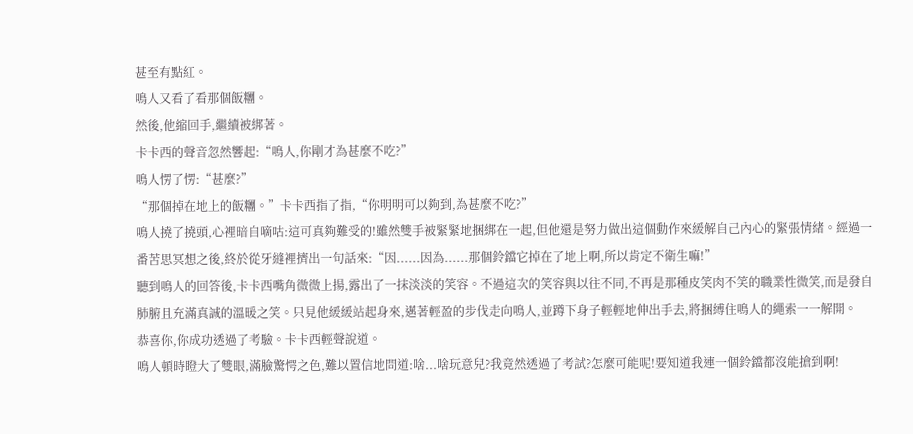甚至有點紅。
鳴人又看了看那個飯糰。
然後,他縮回手,繼續被綁著。
卡卡西的聲音忽然響起:“鳴人,你剛才為甚麼不吃?”
鳴人愣了愣:“甚麼?”
“那個掉在地上的飯糰。”卡卡西指了指,“你明明可以夠到,為甚麼不吃?”
鳴人撓了撓頭,心裡暗自嘀咕:這可真夠難受的!雖然雙手被緊緊地捆綁在一起,但他還是努力做出這個動作來緩解自己內心的緊張情緒。經過一番苦思冥想之後,終於從牙縫裡擠出一句話來:“因......因為......那個鈴鐺它掉在了地上啊,所以肯定不衛生嘛!”
聽到鳴人的回答後,卡卡西嘴角微微上揚,露出了一抹淡淡的笑容。不過這次的笑容與以往不同,不再是那種皮笑肉不笑的職業性微笑,而是發自肺腑且充滿真誠的溫暖之笑。只見他緩緩站起身來,邁著輕盈的步伐走向鳴人,並蹲下身子輕輕地伸出手去,將捆縛住鳴人的繩索一一解開。
恭喜你,你成功透過了考驗。卡卡西輕聲說道。
鳴人頓時瞪大了雙眼,滿臉驚愕之色,難以置信地問道:啥...啥玩意兒?我竟然透過了考試?怎麼可能呢!要知道我連一個鈴鐺都沒能搶到啊!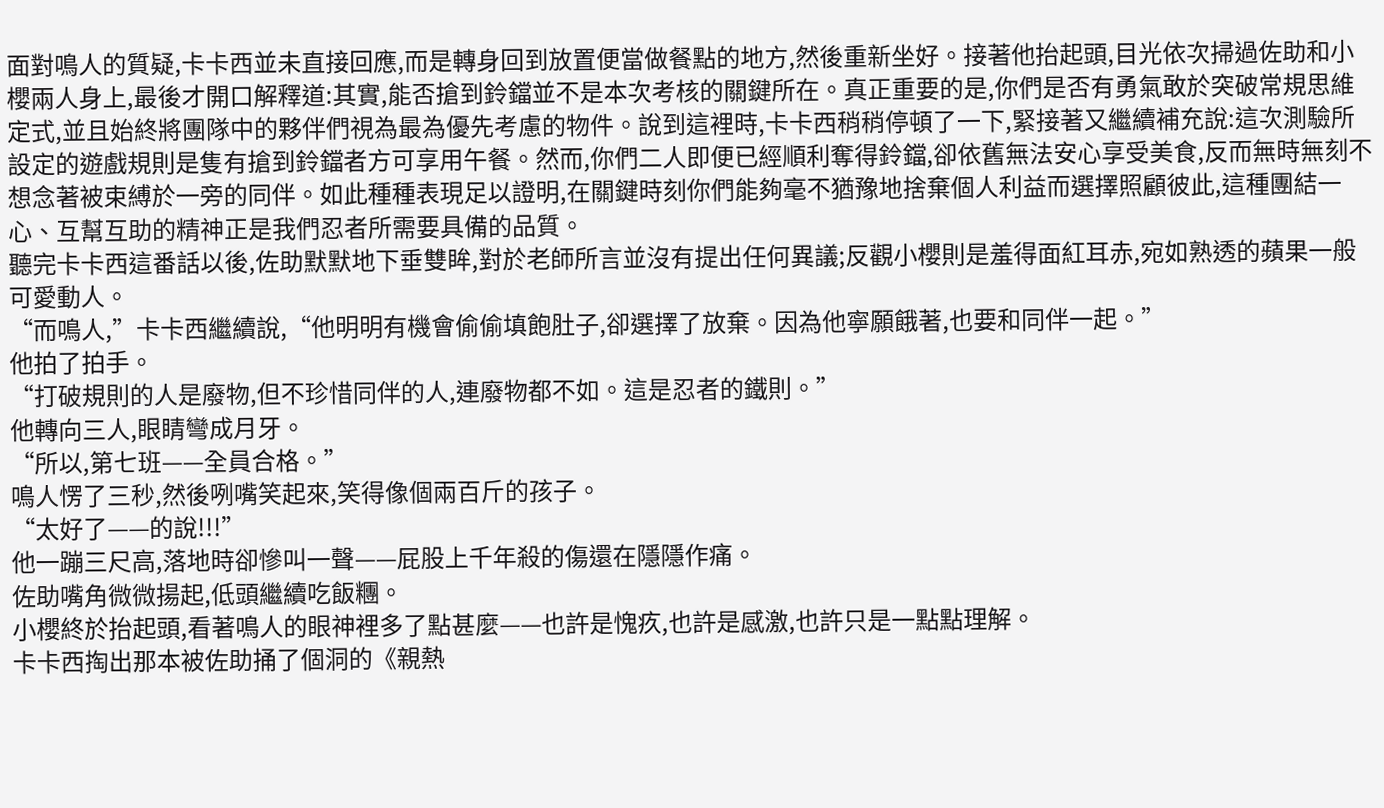面對鳴人的質疑,卡卡西並未直接回應,而是轉身回到放置便當做餐點的地方,然後重新坐好。接著他抬起頭,目光依次掃過佐助和小櫻兩人身上,最後才開口解釋道:其實,能否搶到鈴鐺並不是本次考核的關鍵所在。真正重要的是,你們是否有勇氣敢於突破常規思維定式,並且始終將團隊中的夥伴們視為最為優先考慮的物件。說到這裡時,卡卡西稍稍停頓了一下,緊接著又繼續補充說:這次測驗所設定的遊戲規則是隻有搶到鈴鐺者方可享用午餐。然而,你們二人即便已經順利奪得鈴鐺,卻依舊無法安心享受美食,反而無時無刻不想念著被束縛於一旁的同伴。如此種種表現足以證明,在關鍵時刻你們能夠毫不猶豫地捨棄個人利益而選擇照顧彼此,這種團結一心、互幫互助的精神正是我們忍者所需要具備的品質。
聽完卡卡西這番話以後,佐助默默地下垂雙眸,對於老師所言並沒有提出任何異議;反觀小櫻則是羞得面紅耳赤,宛如熟透的蘋果一般可愛動人。
“而鳴人,”卡卡西繼續說,“他明明有機會偷偷填飽肚子,卻選擇了放棄。因為他寧願餓著,也要和同伴一起。”
他拍了拍手。
“打破規則的人是廢物,但不珍惜同伴的人,連廢物都不如。這是忍者的鐵則。”
他轉向三人,眼睛彎成月牙。
“所以,第七班——全員合格。”
鳴人愣了三秒,然後咧嘴笑起來,笑得像個兩百斤的孩子。
“太好了——的說!!!”
他一蹦三尺高,落地時卻慘叫一聲——屁股上千年殺的傷還在隱隱作痛。
佐助嘴角微微揚起,低頭繼續吃飯糰。
小櫻終於抬起頭,看著鳴人的眼神裡多了點甚麼——也許是愧疚,也許是感激,也許只是一點點理解。
卡卡西掏出那本被佐助捅了個洞的《親熱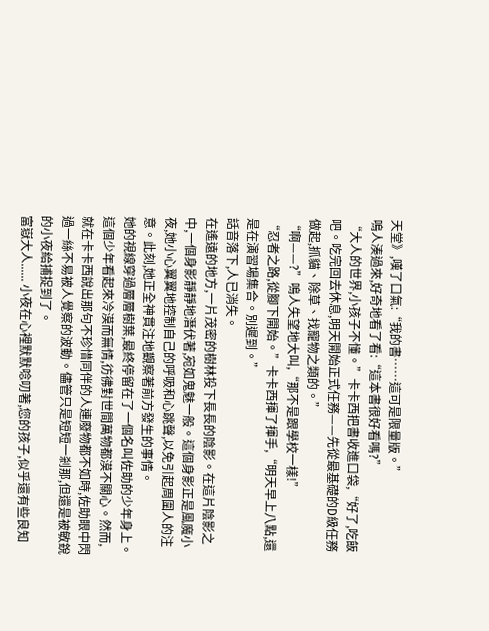天堂》,嘆了口氣:“我的書……這可是限量版。”
鳴人湊過來,好奇地看了看:“這本書很好看嗎?”
“大人的世界,小孩子不懂。”卡卡西把書收進口袋,“好了,吃飯吧。吃完回去休息,明天開始正式任務——先從最基礎的D級任務做起,抓貓、除草、找寵物之類的。”
“啊——?”鳴人失望地大叫,“那不是跟學校一樣!”
“忍者之路,從腳下開始。”卡卡西揮了揮手,“明天早上八點,還是在演習場集合。別遲到。”
話音落下,人已消失。
在遙遠的地方,一片茂密的樹林投下長長的陰影。在這片陰影之中,一個身影靜靜地潛伏著,宛如鬼魅一般。這個身影正是風魔小夜,她小心翼翼地控制自己的呼吸和心跳聲,以免引起周圍人的注意。此刻,她正全神貫注地觀察著前方發生的事情。
她的視線穿過層層樹葉,最終停留在了一個名叫佐助的少年身上。這個少年看起來冷漠而無情,彷彿對世間萬物都漠不關心。然而,就在卡卡西說出那句不珍惜同伴的人連廢物都不如時,佐助眼中閃過一絲不易被人覺察的波動。儘管只是短短一剎那,但還是被敏銳的小夜給捕捉到了。
富嶽大人...... 小夜在心裡默默唸叨著,您的孩子,似乎還有些良知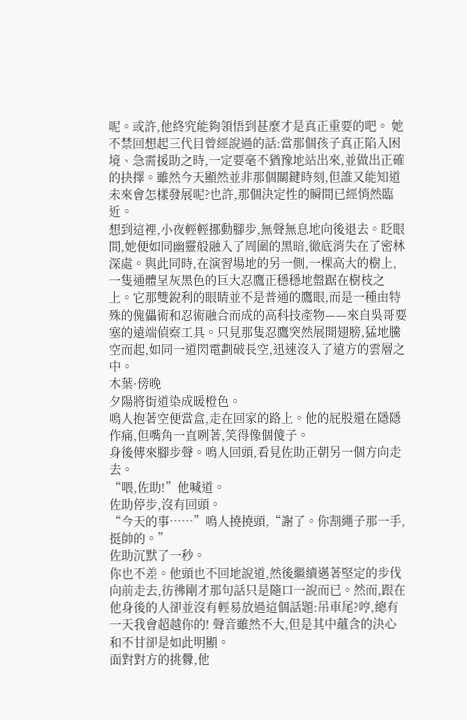呢。或許,他終究能夠領悟到甚麼才是真正重要的吧。 她不禁回想起三代目曾經說過的話:當那個孩子真正陷入困境、急需援助之時,一定要毫不猶豫地站出來,並做出正確的抉擇。雖然今天顯然並非那個關鍵時刻,但誰又能知道未來會怎樣發展呢?也許,那個決定性的瞬間已經悄然臨近。
想到這裡,小夜輕輕挪動腳步,無聲無息地向後退去。眨眼間,她便如同幽靈般融入了周圍的黑暗,徹底消失在了密林深處。與此同時,在演習場地的另一側,一棵高大的樹上,一隻通體呈灰黑色的巨大忍鷹正穩穩地盤踞在樹枝之上。它那雙銳利的眼睛並不是普通的鷹眼,而是一種由特殊的傀儡術和忍術融合而成的高科技產物——來自吳哥要塞的遠端偵察工具。只見那隻忍鷹突然展開翅膀,猛地騰空而起,如同一道閃電劃破長空,迅速沒入了遠方的雲層之中。
木葉·傍晚
夕陽將街道染成暖橙色。
鳴人抱著空便當盒,走在回家的路上。他的屁股還在隱隱作痛,但嘴角一直咧著,笑得像個傻子。
身後傳來腳步聲。鳴人回頭,看見佐助正朝另一個方向走去。
“喂,佐助!”他喊道。
佐助停步,沒有回頭。
“今天的事……”鳴人撓撓頭,“謝了。你割繩子那一手,挺帥的。”
佐助沉默了一秒。
你也不差。他頭也不回地說道,然後繼續邁著堅定的步伐向前走去,彷彿剛才那句話只是隨口一說而已。然而,跟在他身後的人卻並沒有輕易放過這個話題:吊車尾?哼,總有一天我會超越你的! 聲音雖然不大,但是其中蘊含的決心和不甘卻是如此明顯。
面對對方的挑釁,他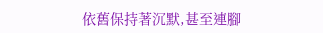依舊保持著沉默,甚至連腳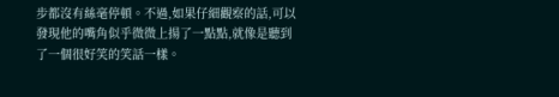步都沒有絲毫停頓。不過,如果仔細觀察的話,可以發現他的嘴角似乎微微上揚了一點點,就像是聽到了一個很好笑的笑話一樣。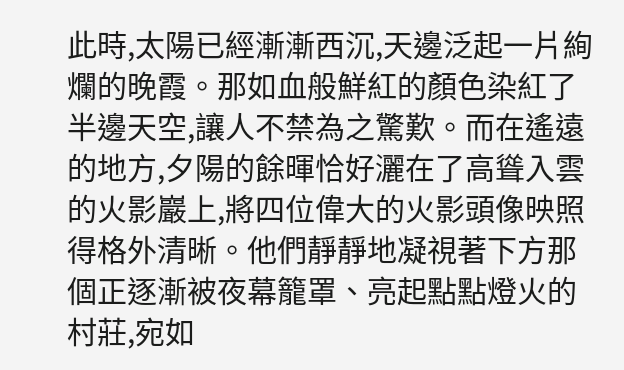此時,太陽已經漸漸西沉,天邊泛起一片絢爛的晚霞。那如血般鮮紅的顏色染紅了半邊天空,讓人不禁為之驚歎。而在遙遠的地方,夕陽的餘暉恰好灑在了高聳入雲的火影巖上,將四位偉大的火影頭像映照得格外清晰。他們靜靜地凝視著下方那個正逐漸被夜幕籠罩、亮起點點燈火的村莊,宛如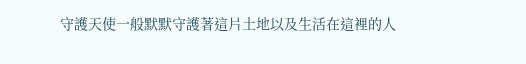守護天使一般默默守護著這片土地以及生活在這裡的人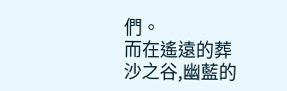們。
而在遙遠的葬沙之谷,幽藍的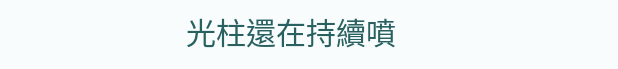光柱還在持續噴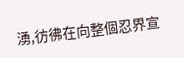湧,彷彿在向整個忍界宣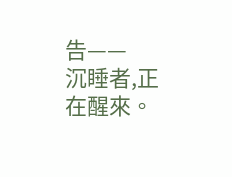告——
沉睡者,正在醒來。